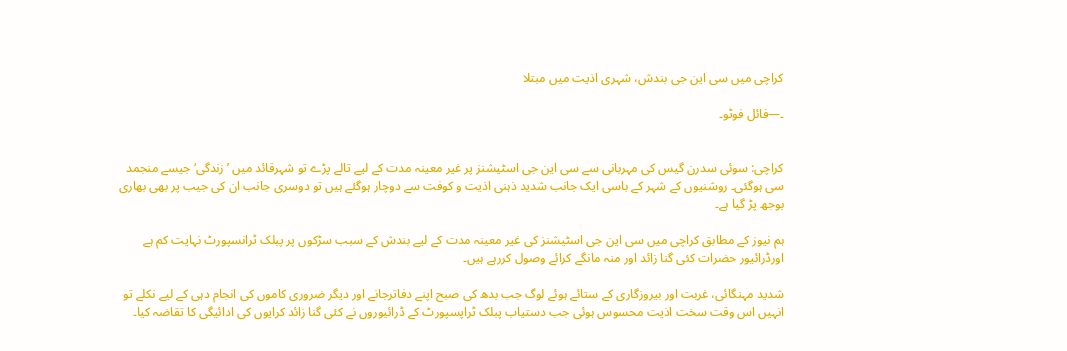کراچی میں سی این جی بندش، شہری اذیت میں مبتلا

۔—فائل فوٹو۔


کراچی: سوئی سدرن گیس کی مہربانی سے سی این جی اسٹیشنز پر غیر معینہ مدت کے لیے تالے پڑے تو شہرقائد میں ’زندگی‘ جیسے منجمد سی ہوگئی۔ روشنیوں کے شہر کے باسی ایک جانب شدید ذہنی اذیت و کوفت سے دوچار ہوگئے ہیں تو دوسری جانب ان کی جیب پر بھی بھاری بوجھ پڑ گیا ہے۔

ہم نیوز کے مطابق کراچی میں سی این جی اسٹیشنز کی غیر معینہ مدت کے لیے بندش کے سبب سڑکوں پر پبلک ٹرانسپورٹ نہایت کم ہے اورڈرائیور حضرات کئی گنا زائد اور منہ مانگے کرائے وصول کررہے ہیں۔

شدید مہنگائی، غربت اور بیروزگاری کے ستائے ہوئے لوگ جب بدھ کی صبح اپنے دفاترجانے اور دیگر ضروری کاموں کی انجام دہی کے لیے نکلے تو انہیں اس وقت سخت اذیت محسوس ہوئی جب دستیاب پبلک ٹراپسپورٹ کے ڈرائیوروں نے کئی گنا زائد کرایوں کی ادائیگی کا تقاضہ کیا۔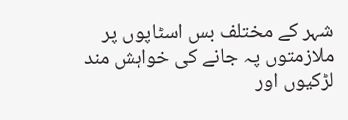شہر کے مختلف بس اسٹاپوں پر ملازمتوں پہ جانے کی خواہش مند لڑکیوں اور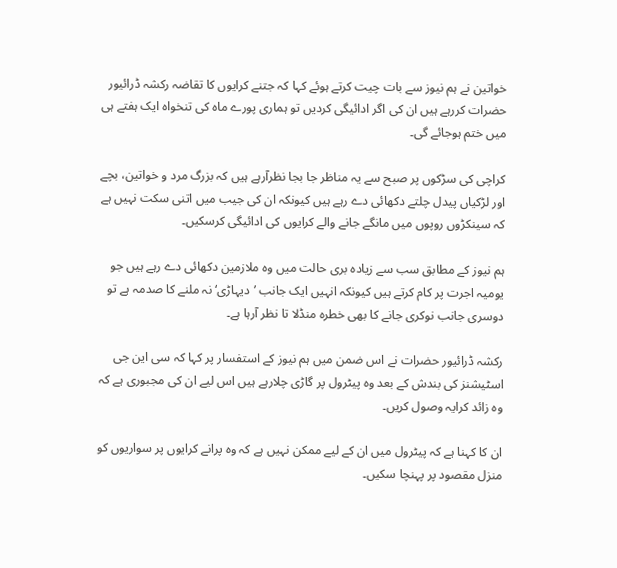خواتین نے ہم نیوز سے بات چیت کرتے ہوئے کہا کہ جتنے کرایوں کا تقاضہ رکشہ ڈرائیور حضرات کررہے ہیں ان کی اگر ادائیگی کردیں تو ہماری پورے ماہ کی تنخواہ ایک ہفتے ہی میں ختم ہوجائے گی۔

کراچی کی سڑکوں پر صبح سے یہ مناظر جا بجا نظرآرہے ہیں کہ بزرگ مرد و خواتین، بچے اور لڑکیاں پیدل چلتے دکھائی دے رہے ہیں کیونکہ ان کی جیب میں اتنی سکت نہیں ہے کہ سینکڑوں روپوں میں مانگے جانے والے کرایوں کی ادائیگی کرسکیں۔

ہم نیوز کے مطابق سب سے زیادہ بری حالت میں وہ ملازمین دکھائی دے رہے ہیں جو یومیہ اجرت پر کام کرتے ہیں کیونکہ انہیں ایک جانب ’دیہاڑی‘ نہ ملنے کا صدمہ ہے تو دوسری جانب نوکری جانے کا بھی خطرہ منڈلا تا نظر آرہا ہے۔

رکشہ ڈرائیور حضرات نے اس ضمن میں ہم نیوز کے استفسار پر کہا کہ سی این جی اسٹیشنز کی بندش کے بعد وہ پیٹرول پر گاڑی چلارہے ہیں اس لیے ان کی مجبوری ہے کہ وہ زائد کرایہ وصول کریں۔

ان کا کہنا ہے کہ پیٹرول میں ان کے لیے ممکن نہیں ہے کہ وہ پرانے کرایوں پر سواریوں کو منزل مقصود پر پہنچا سکیں۔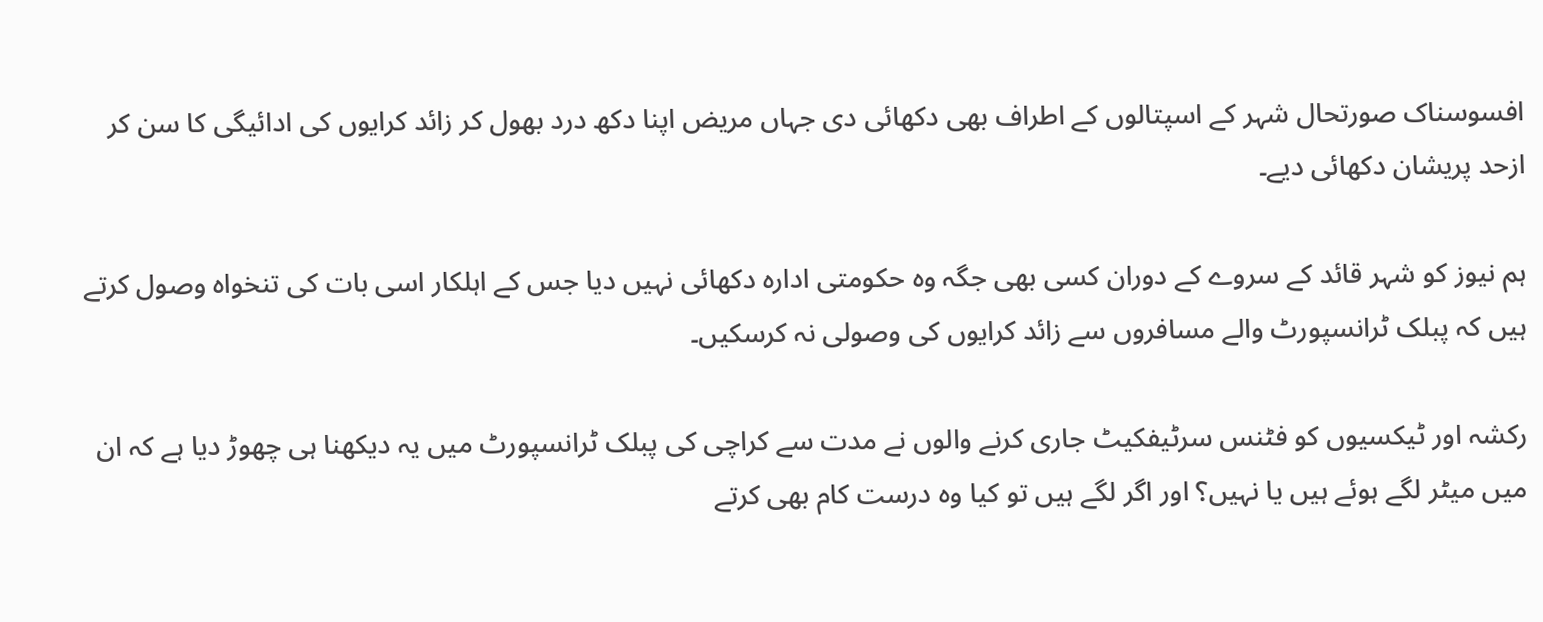افسوسناک صورتحال شہر کے اسپتالوں کے اطراف بھی دکھائی دی جہاں مریض اپنا دکھ درد بھول کر زائد کرایوں کی ادائیگی کا سن کر ازحد پریشان دکھائی دیے۔

ہم نیوز کو شہر قائد کے سروے کے دوران کسی بھی جگہ وہ حکومتی ادارہ دکھائی نہیں دیا جس کے اہلکار اسی بات کی تنخواہ وصول کرتے ہیں کہ پبلک ٹرانسپورٹ والے مسافروں سے زائد کرایوں کی وصولی نہ کرسکیں۔

رکشہ اور ٹیکسیوں کو فٹنس سرٹیفکیٹ جاری کرنے والوں نے مدت سے کراچی کی پبلک ٹرانسپورٹ میں یہ دیکھنا ہی چھوڑ دیا ہے کہ ان میں میٹر لگے ہوئے ہیں یا نہیں؟ اور اگر لگے ہیں تو کیا وہ درست کام بھی کرتے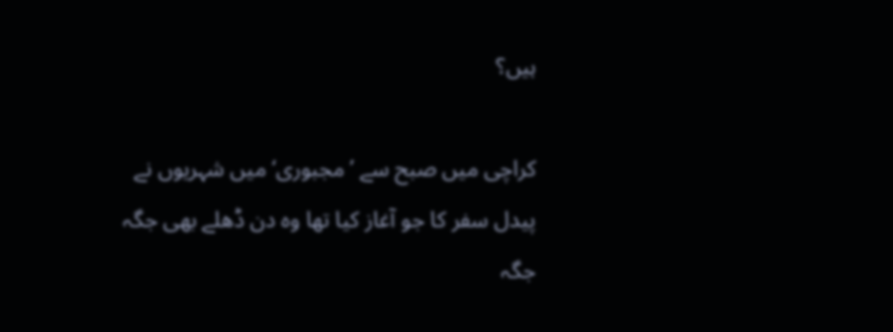ہیں؟

کراچی میں صبح سے ’مجبوری‘ میں شہریوں نے پیدل سفر کا جو آغاز کیا تھا وہ دن ڈھلے بھی جگہ جگہ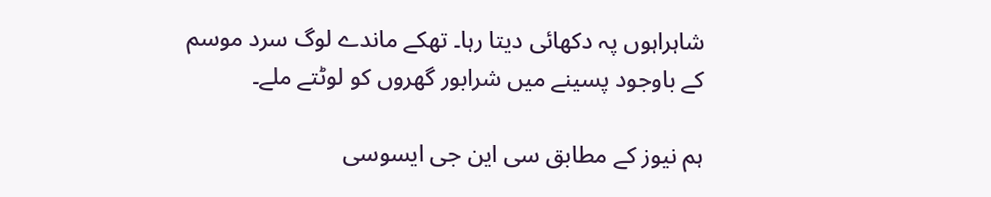شاہراہوں پہ دکھائی دیتا رہا۔ تھکے ماندے لوگ سرد موسم کے باوجود پسینے میں شرابور گھروں کو لوٹتے ملے۔

ہم نیوز کے مطابق سی این جی ایسوسی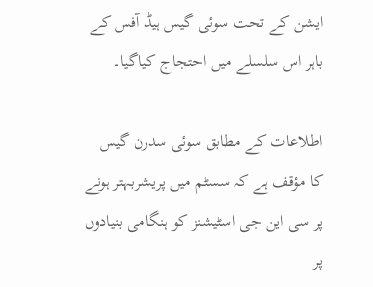ایشن کے تحت سوئی گیس ہیڈ آفس کے باہر اس سلسلے میں احتجاج کیاگیا۔

اطلاعات کے مطابق سوئی سدرن گیس کا مؤقف ہے کہ سسٹم میں پریشربہتر ہونے پر سی این جی اسٹیشنز کو ہنگامی بنیادوں پر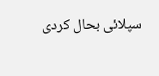سپلائی بحال کردی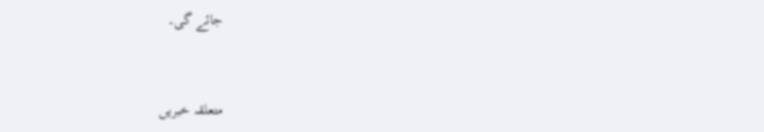جائے گی۔


متعلقہ خبریں